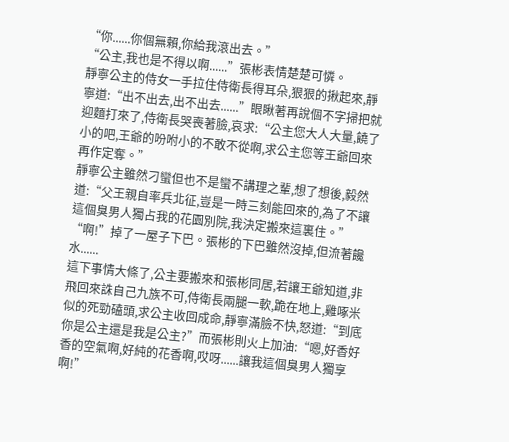“你......你個無賴,你給我滾出去。”
“公主,我也是不得以啊......”張彬表情楚楚可憐。
靜寧公主的侍女一手拉住侍衛長得耳朵,狠狠的揪起來,靜寧道:“出不出去,出不出去......”眼瞅著再說個不字掃把就迎麵打來了,侍衛長哭喪著臉,哀求:“公主您大人大量,饒了小的吧,王爺的吩咐小的不敢不從啊,求公主您等王爺回來再作定奪。”
靜寧公主雖然刁蠻但也不是蠻不講理之輩,想了想後,毅然道:“父王親自率兵北征,豈是一時三刻能回來的,為了不讓這個臭男人獨占我的花園別院,我決定搬來這裏住。”
“啊!”掉了一屋子下巴。張彬的下巴雖然沒掉,但流著饞水......
這下事情大條了,公主要搬來和張彬同居,若讓王爺知道,非飛回來誅自己九族不可,侍衛長兩腿一軟,跪在地上,雞啄米似的死勁磕頭,求公主收回成命,靜寧滿臉不快,怒道:“到底你是公主還是我是公主?”而張彬則火上加油:“嗯,好香好香的空氣啊,好純的花香啊,哎呀......讓我這個臭男人獨享啊!”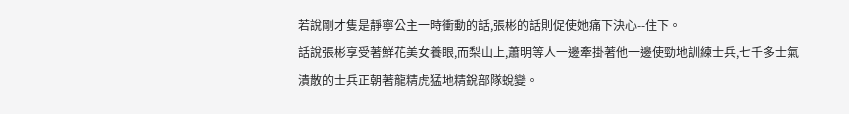若說剛才隻是靜寧公主一時衝動的話,張彬的話則促使她痛下決心--住下。
話說張彬享受著鮮花美女養眼,而梨山上,蕭明等人一邊牽掛著他一邊使勁地訓練士兵,七千多士氣潰散的士兵正朝著龍精虎猛地精銳部隊蛻變。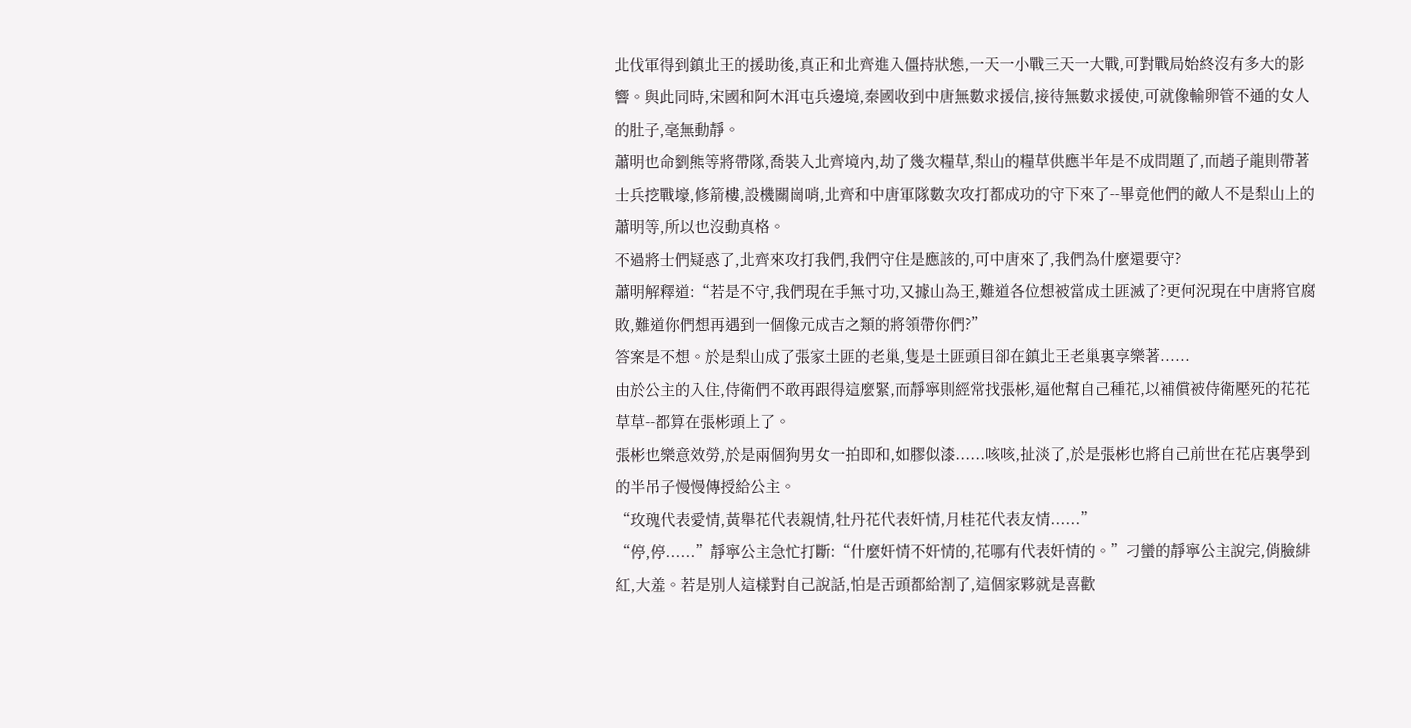北伐軍得到鎮北王的援助後,真正和北齊進入僵持狀態,一天一小戰三天一大戰,可對戰局始終沒有多大的影響。與此同時,宋國和阿木洱屯兵邊境,秦國收到中唐無數求援信,接待無數求援使,可就像輸卵管不通的女人的肚子,毫無動靜。
蕭明也命劉熊等將帶隊,喬裝入北齊境內,劫了幾次糧草,梨山的糧草供應半年是不成問題了,而趙子龍則帶著士兵挖戰壕,修箭樓,設機關崗哨,北齊和中唐軍隊數次攻打都成功的守下來了--畢竟他們的敵人不是梨山上的蕭明等,所以也沒動真格。
不過將士們疑惑了,北齊來攻打我們,我們守住是應該的,可中唐來了,我們為什麼還要守?
蕭明解釋道:“若是不守,我們現在手無寸功,又據山為王,難道各位想被當成土匪滅了?更何況現在中唐將官腐敗,難道你們想再遇到一個像元成吉之類的將領帶你們?”
答案是不想。於是梨山成了張家土匪的老巢,隻是土匪頭目卻在鎮北王老巢裏享樂著......
由於公主的入住,侍衛們不敢再跟得這麼緊,而靜寧則經常找張彬,逼他幫自己種花,以補償被侍衛壓死的花花草草--都算在張彬頭上了。
張彬也樂意效勞,於是兩個狗男女一拍即和,如膠似漆......咳咳,扯淡了,於是張彬也將自己前世在花店裏學到的半吊子慢慢傳授給公主。
“玫瑰代表愛情,黃舉花代表親情,牡丹花代表奸情,月桂花代表友情......”
“停,停......”靜寧公主急忙打斷:“什麼奸情不奸情的,花哪有代表奸情的。”刁蠻的靜寧公主說完,俏臉緋紅,大羞。若是別人這樣對自己說話,怕是舌頭都給割了,這個家夥就是喜歡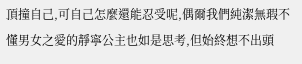頂撞自己,可自己怎麼還能忍受呢,偶爾我們純潔無瑕不懂男女之愛的靜寧公主也如是思考,但始終想不出頭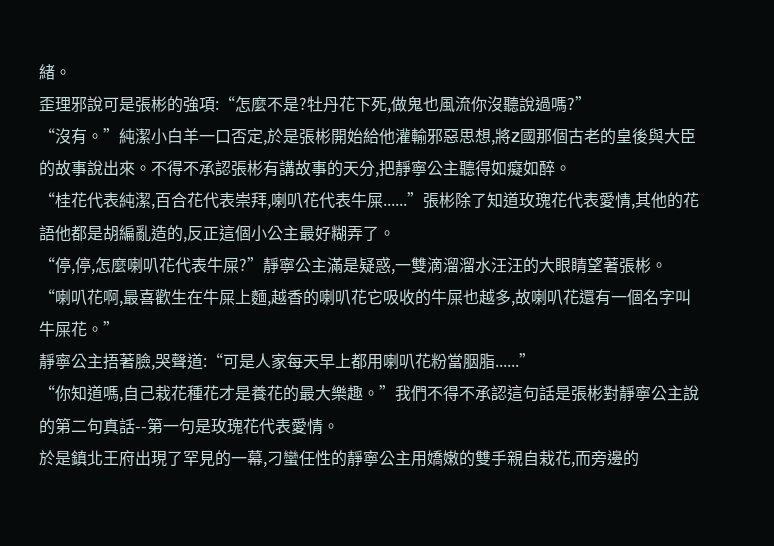緒。
歪理邪說可是張彬的強項:“怎麼不是?牡丹花下死,做鬼也風流你沒聽說過嗎?”
“沒有。”純潔小白羊一口否定,於是張彬開始給他灌輸邪惡思想,將Z國那個古老的皇後與大臣的故事說出來。不得不承認張彬有講故事的天分,把靜寧公主聽得如癡如醉。
“桂花代表純潔,百合花代表崇拜,喇叭花代表牛屎......”張彬除了知道玫瑰花代表愛情,其他的花語他都是胡編亂造的,反正這個小公主最好糊弄了。
“停,停,怎麼喇叭花代表牛屎?”靜寧公主滿是疑惑,一雙滴溜溜水汪汪的大眼睛望著張彬。
“喇叭花啊,最喜歡生在牛屎上麵,越香的喇叭花它吸收的牛屎也越多,故喇叭花還有一個名字叫牛屎花。”
靜寧公主捂著臉,哭聲道:“可是人家每天早上都用喇叭花粉當胭脂......”
“你知道嗎,自己栽花種花才是養花的最大樂趣。”我們不得不承認這句話是張彬對靜寧公主說的第二句真話--第一句是玫瑰花代表愛情。
於是鎮北王府出現了罕見的一幕,刁蠻任性的靜寧公主用嬌嫩的雙手親自栽花,而旁邊的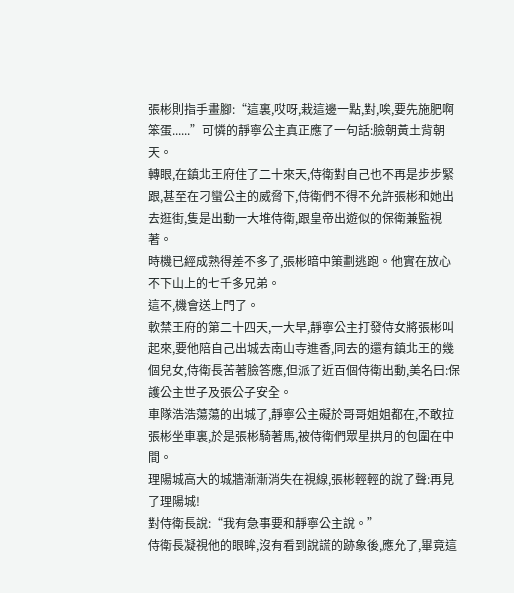張彬則指手畫腳:“這裏,哎呀,栽這邊一點,對,唉,要先施肥啊笨蛋......”可憐的靜寧公主真正應了一句話:臉朝黃土背朝天。
轉眼,在鎮北王府住了二十來天,侍衛對自己也不再是步步緊跟,甚至在刁蠻公主的威脅下,侍衛們不得不允許張彬和她出去逛街,隻是出動一大堆侍衛,跟皇帝出遊似的保衛兼監視著。
時機已經成熟得差不多了,張彬暗中策劃逃跑。他實在放心不下山上的七千多兄弟。
這不,機會送上門了。
軟禁王府的第二十四天,一大早,靜寧公主打發侍女將張彬叫起來,要他陪自己出城去南山寺進香,同去的還有鎮北王的幾個兒女,侍衛長苦著臉答應,但派了近百個侍衛出動,美名曰:保護公主世子及張公子安全。
車隊浩浩蕩蕩的出城了,靜寧公主礙於哥哥姐姐都在,不敢拉張彬坐車裏,於是張彬騎著馬,被侍衛們眾星拱月的包圍在中間。
理陽城高大的城牆漸漸消失在視線,張彬輕輕的說了聲:再見了理陽城!
對侍衛長說:“我有急事要和靜寧公主說。”
侍衛長凝視他的眼眸,沒有看到說謊的跡象後,應允了,畢竟這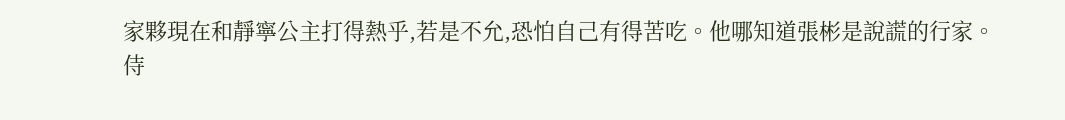家夥現在和靜寧公主打得熱乎,若是不允,恐怕自己有得苦吃。他哪知道張彬是說謊的行家。
侍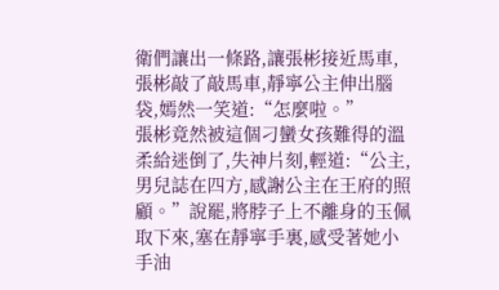衛們讓出一條路,讓張彬接近馬車,張彬敲了敲馬車,靜寧公主伸出腦袋,嫣然一笑道:“怎麼啦。”
張彬竟然被這個刁蠻女孩難得的溫柔給迷倒了,失神片刻,輕道:“公主,男兒誌在四方,感謝公主在王府的照顧。”說罷,將脖子上不離身的玉佩取下來,塞在靜寧手裏,感受著她小手油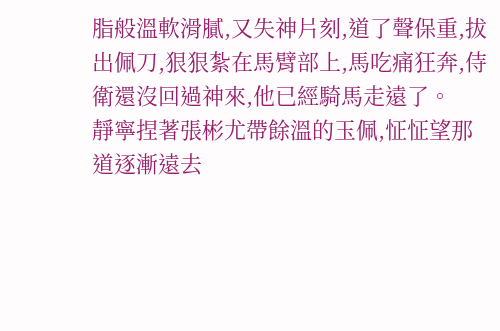脂般溫軟滑膩,又失神片刻,道了聲保重,拔出佩刀,狠狠紮在馬臂部上,馬吃痛狂奔,侍衛還沒回過神來,他已經騎馬走遠了。
靜寧捏著張彬尤帶餘溫的玉佩,怔怔望那道逐漸遠去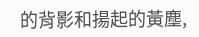的背影和揚起的黃塵,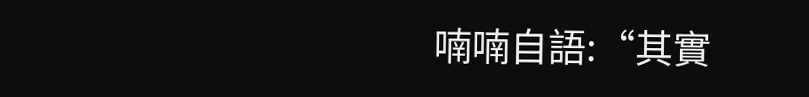喃喃自語:“其實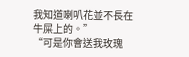我知道喇叭花並不長在牛屎上的。”
“可是你會送我玫瑰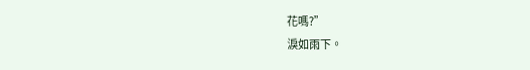花嗎?”
淚如雨下。